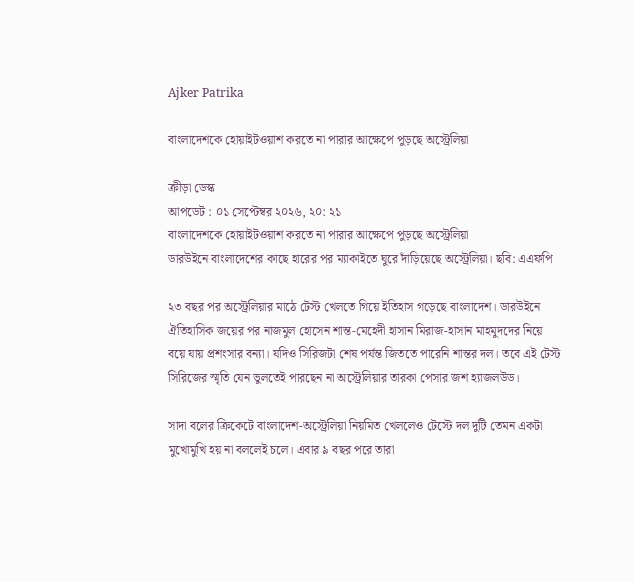Ajker Patrika

বাংলাদেশকে হোয়াইটওয়াশ করতে না পারার আক্ষেপে পুড়ছে অস্ট্রেলিয়া

ক্রীড়া ডেস্ক
আপডেট : ০১ সেপ্টেম্বর ২০২৬, ২০: ২১
বাংলাদেশকে হোয়াইটওয়াশ করতে না পারার আক্ষেপে পুড়ছে অস্ট্রেলিয়া
ডারউইনে বাংলাদেশের কাছে হারের পর ম্যাকাইতে ঘুরে দাঁড়িয়েছে অস্ট্রেলিয়া। ছবি: এএফপি

২৩ বছর পর অস্ট্রেলিয়ার মাঠে টেস্ট খেলতে গিয়ে ইতিহাস গড়েছে বাংলাদেশ। ডারউইনে ঐতিহাসিক জয়ের পর নাজমুল হোসেন শান্ত-মেহেদী হাসান মিরাজ-হাসান মাহমুদদের নিয়ে বয়ে যায় প্রশংসার বন্যা। যদিও সিরিজটা শেষ পর্যন্ত জিততে পারেনি শান্তর দল। তবে এই টেস্ট সিরিজের স্মৃতি যেন ভুলতেই পারছেন না অস্ট্রেলিয়ার তারকা পেসার জশ হ্যাজলউড।

সাদা বলের ক্রিকেটে বাংলাদেশ-অস্ট্রেলিয়া নিয়মিত খেললেও টেস্টে দল দুটি তেমন একটা মুখোমুখি হয় না বললেই চলে। এবার ৯ বছর পরে তারা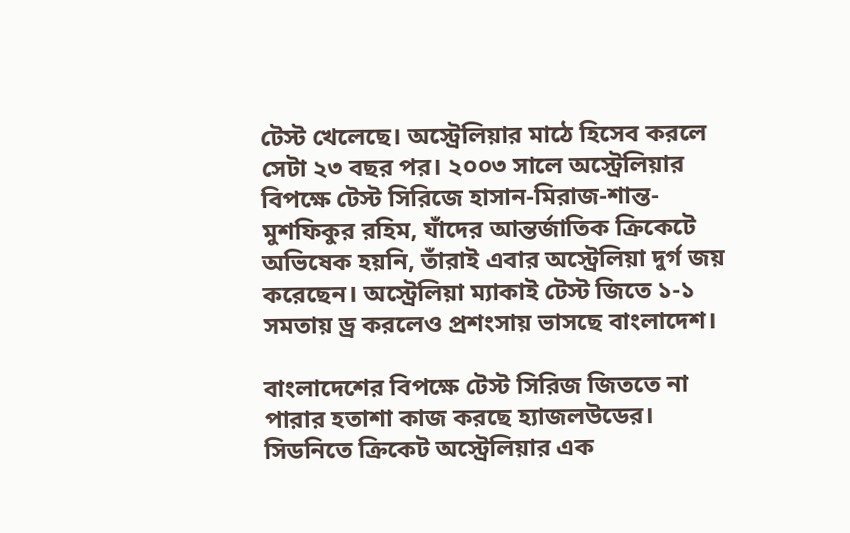টেস্ট খেলেছে। অস্ট্রেলিয়ার মাঠে হিসেব করলে সেটা ২৩ বছর পর। ২০০৩ সালে অস্ট্রেলিয়ার বিপক্ষে টেস্ট সিরিজে হাসান-মিরাজ-শান্ত-মুশফিকুর রহিম, যাঁদের আন্তর্জাতিক ক্রিকেটে অভিষেক হয়নি, তাঁরাই এবার অস্ট্রেলিয়া দুর্গ জয় করেছেন। অস্ট্রেলিয়া ম্যাকাই টেস্ট জিতে ১-১ সমতায় ড্র করলেও প্রশংসায় ভাসছে বাংলাদেশ।

বাংলাদেশের বিপক্ষে টেস্ট সিরিজ জিততে না পারার হতাশা কাজ করছে হ্যাজলউডের। সিডনিতে ক্রিকেট অস্ট্রেলিয়ার এক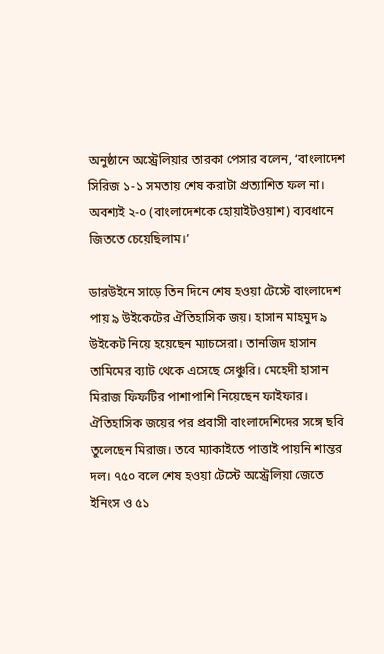অনুষ্ঠানে অস্ট্রেলিয়ার তারকা পেসার বলেন, ‘বাংলাদেশ সিরিজ ১-১ সমতায় শেষ করাটা প্রত্যাশিত ফল না। অবশ্যই ২-০ (বাংলাদেশকে হোয়াইটওয়াশ) ব্যবধানে জিততে চেয়েছিলাম।’

ডারউইনে সাড়ে তিন দিনে শেষ হওয়া টেস্টে বাংলাদেশ পায় ৯ উইকেটের ঐতিহাসিক জয়। হাসান মাহমুদ ৯ উইকেট নিয়ে হয়েছেন ম্যাচসেরা। তানজিদ হাসান তামিমের ব্যাট থেকে এসেছে সেঞ্চুরি। মেহেদী হাসান মিরাজ ফিফটির পাশাপাশি নিয়েছেন ফাইফার। ঐতিহাসিক জয়ের পর প্রবাসী বাংলাদেশিদের সঙ্গে ছবি তুলেছেন মিরাজ। তবে ম্যাকাইতে পাত্তাই পায়নি শান্তর দল। ৭৫০ বলে শেষ হওয়া টেস্টে অস্ট্রেলিয়া জেতে ইনিংস ও ৫১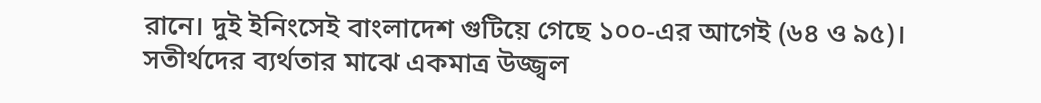রানে। দুই ইনিংসেই বাংলাদেশ গুটিয়ে গেছে ১০০-এর আগেই (৬৪ ও ৯৫)। সতীর্থদের ব্যর্থতার মাঝে একমাত্র উজ্জ্বল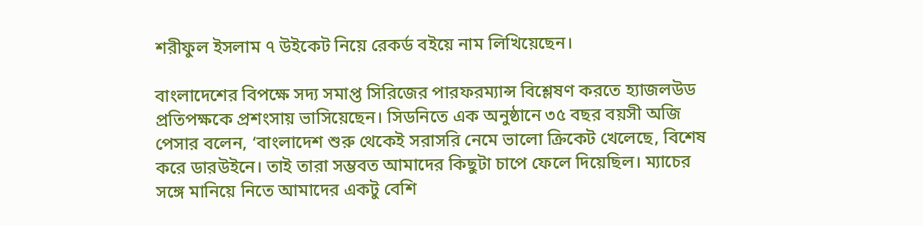শরীফুল ইসলাম ৭ উইকেট নিয়ে রেকর্ড বইয়ে নাম লিখিয়েছেন।

বাংলাদেশের বিপক্ষে সদ্য সমাপ্ত সিরিজের পারফরম্যান্স বিশ্লেষণ করতে হ্যাজলউড প্রতিপক্ষকে প্রশংসায় ভাসিয়েছেন। সিডনিতে এক অনুষ্ঠানে ৩৫ বছর বয়সী অজি পেসার বলেন, ‘বাংলাদেশ শুরু থেকেই সরাসরি নেমে ভালো ক্রিকেট খেলেছে, বিশেষ করে ডারউইনে। তাই তারা সম্ভবত আমাদের কিছুটা চাপে ফেলে দিয়েছিল। ম্যাচের সঙ্গে মানিয়ে নিতে আমাদের একটু বেশি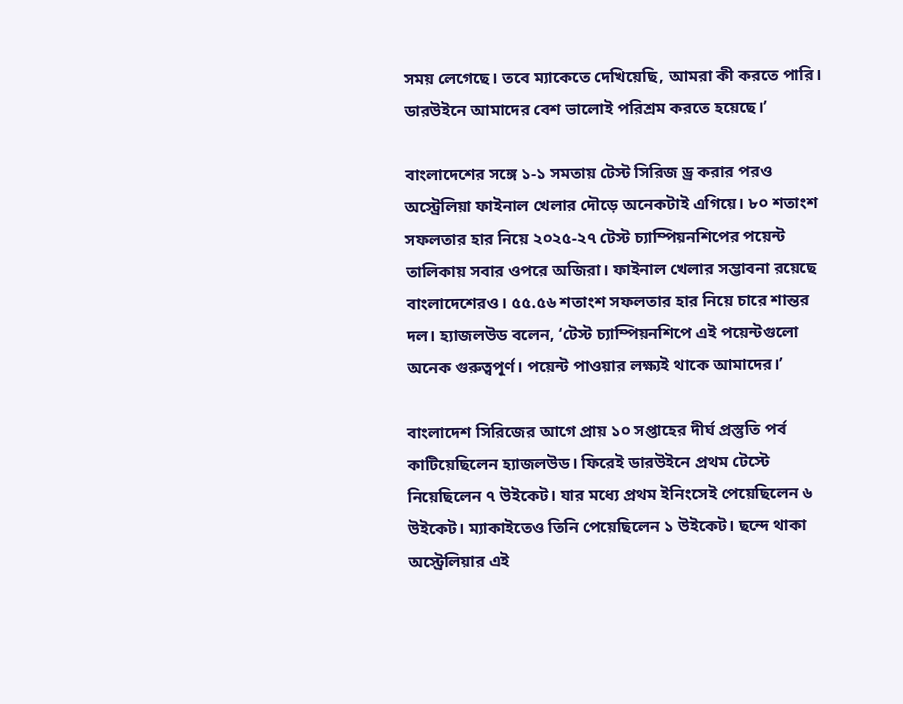সময় লেগেছে। তবে ম্যাকেতে দেখিয়েছি, আমরা কী করতে পারি। ডারউইনে আমাদের বেশ ভালোই পরিশ্রম করতে হয়েছে।’

বাংলাদেশের সঙ্গে ১-১ সমতায় টেস্ট সিরিজ ড্র করার পরও অস্ট্রেলিয়া ফাইনাল খেলার দৌড়ে অনেকটাই এগিয়ে। ৮০ শতাংশ সফলতার হার নিয়ে ২০২৫-২৭ টেস্ট চ্যাম্পিয়নশিপের পয়েন্ট তালিকায় সবার ওপরে অজিরা। ফাইনাল খেলার সম্ভাবনা রয়েছে বাংলাদেশেরও। ৫৫.৫৬ শতাংশ সফলতার হার নিয়ে চারে শান্তর দল। হ্যাজলউড বলেন, ‘টেস্ট চ্যাম্পিয়নশিপে এই পয়েন্টগুলো অনেক গুরুত্বপূর্ণ। পয়েন্ট পাওয়ার লক্ষ্যই থাকে আমাদের।’

বাংলাদেশ সিরিজের আগে প্রায় ১০ সপ্তাহের দীর্ঘ প্রস্তুতি পর্ব কাটিয়েছিলেন হ্যাজলউড। ফিরেই ডারউইনে প্রথম টেস্টে নিয়েছিলেন ৭ উইকেট। যার মধ্যে প্রথম ইনিংসেই পেয়েছিলেন ৬ উইকেট। ম্যাকাইতেও তিনি পেয়েছিলেন ১ উইকেট। ছন্দে থাকা অস্ট্রেলিয়ার এই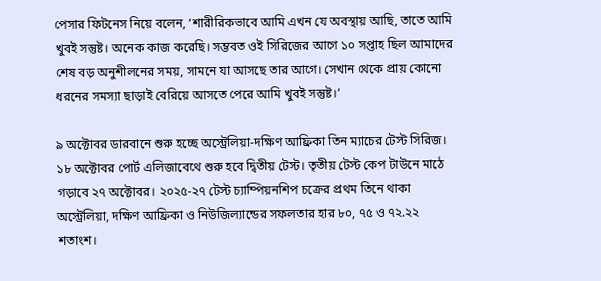পেসার ফিটনেস নিয়ে বলেন, ‘শারীরিকভাবে আমি এখন যে অবস্থায় আছি, তাতে আমি খুবই সন্তুষ্ট। অনেক কাজ করেছি। সম্ভবত ওই সিরিজের আগে ১০ সপ্তাহ ছিল আমাদের শেষ বড় অনুশীলনের সময়, সামনে যা আসছে তার আগে। সেখান থেকে প্রায় কোনো ধরনের সমস্যা ছাড়াই বেরিয়ে আসতে পেরে আমি খুবই সন্তুষ্ট।’

৯ অক্টোবর ডারবানে শুরু হচ্ছে অস্ট্রেলিয়া-দক্ষিণ আফ্রিকা তিন ম্যাচের টেস্ট সিরিজ। ১৮ অক্টোবর পোর্ট এলিজাবেথে শুরু হবে দ্বিতীয় টেস্ট। তৃতীয় টেস্ট কেপ টাউনে মাঠে গড়াবে ২৭ অক্টোবর। ২০২৫-২৭ টেস্ট চ্যাম্পিয়নশিপ চক্রের প্রথম তিনে থাকা অস্ট্রেলিয়া, দক্ষিণ আফ্রিকা ও নিউজিল্যান্ডের সফলতার হার ৮০, ৭৫ ও ৭২.২২ শতাংশ।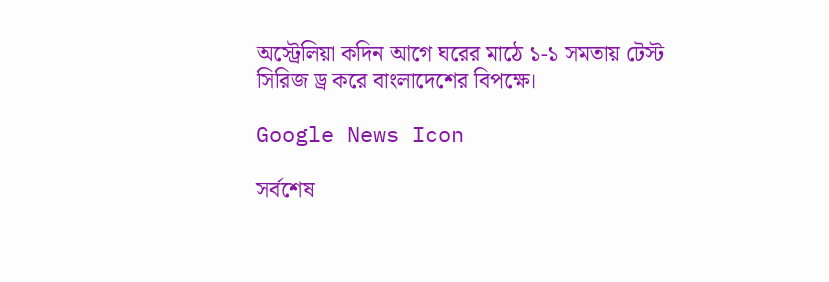অস্ট্রেলিয়া কদিন আগে ঘরের মাঠে ১-১ সমতায় টেস্ট সিরিজ ড্র করে বাংলাদেশের বিপক্ষে।

Google News Icon

সর্বশেষ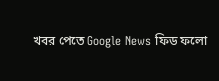খবর পেতে Google News ফিড ফলো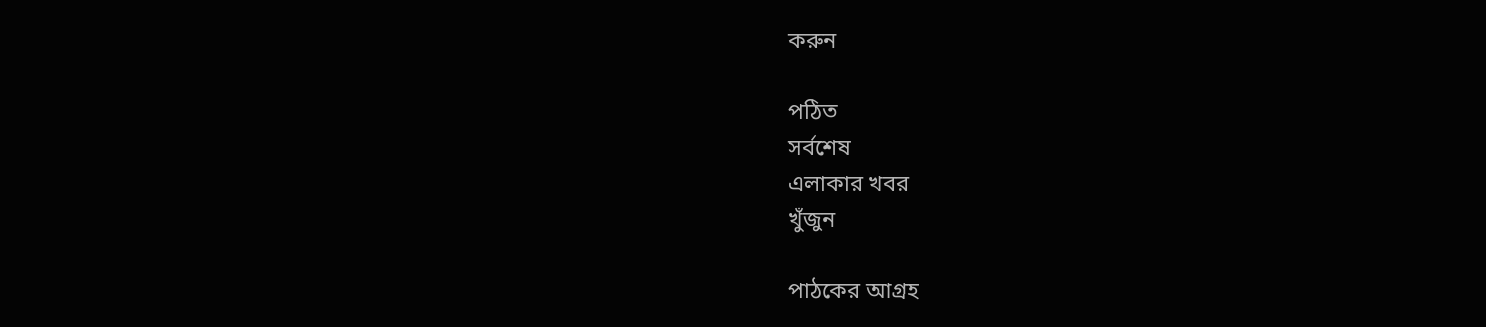করুন

পঠিত
সর্বশেষ
এলাকার খবর
খুঁজুন

পাঠকের আগ্রহ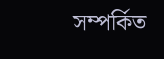সম্পর্কিত